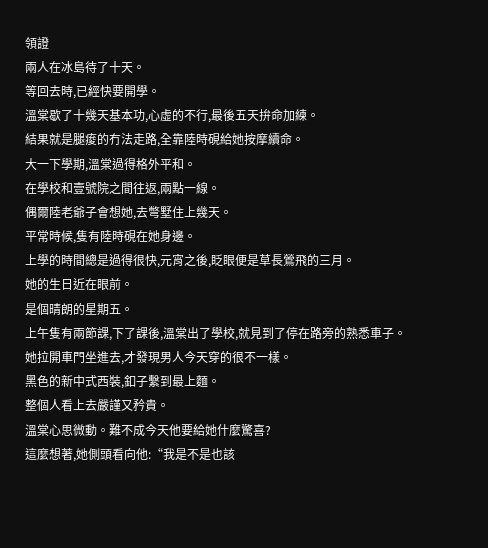領證
兩人在冰島待了十天。
等回去時,已經快要開學。
溫棠歇了十幾天基本功,心虛的不行,最後五天拚命加練。
結果就是腿痠的冇法走路,全靠陸時硯給她按摩續命。
大一下學期,溫棠過得格外平和。
在學校和壹號院之間往返,兩點一線。
偶爾陸老爺子會想她,去彆墅住上幾天。
平常時候,隻有陸時硯在她身邊。
上學的時間總是過得很快,元宵之後,眨眼便是草長鶯飛的三月。
她的生日近在眼前。
是個晴朗的星期五。
上午隻有兩節課,下了課後,溫棠出了學校,就見到了停在路旁的熟悉車子。
她拉開車門坐進去,才發現男人今天穿的很不一樣。
黑色的新中式西裝,釦子繫到最上麵。
整個人看上去嚴謹又矜貴。
溫棠心思微動。難不成今天他要給她什麼驚喜?
這麼想著,她側頭看向他:“我是不是也該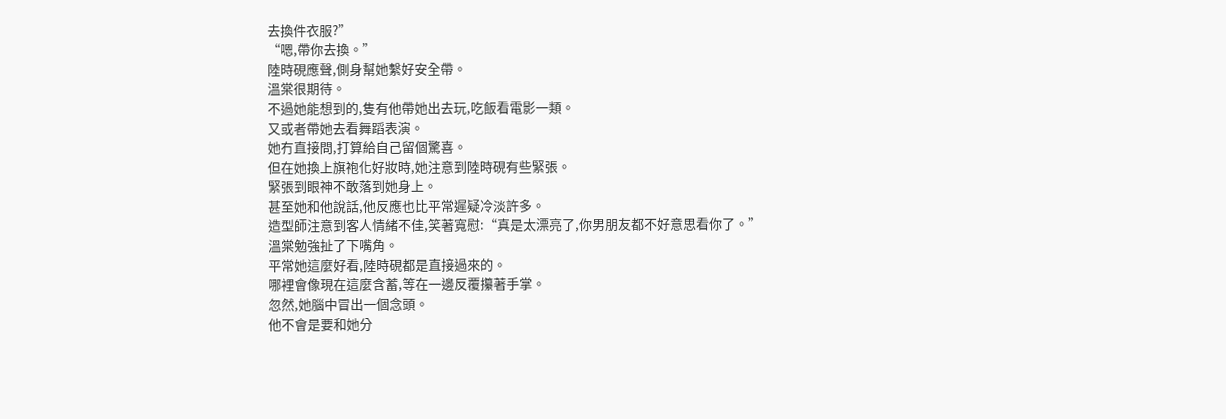去換件衣服?”
“嗯,帶你去換。”
陸時硯應聲,側身幫她繫好安全帶。
溫棠很期待。
不過她能想到的,隻有他帶她出去玩,吃飯看電影一類。
又或者帶她去看舞蹈表演。
她冇直接問,打算給自己留個驚喜。
但在她換上旗袍化好妝時,她注意到陸時硯有些緊張。
緊張到眼神不敢落到她身上。
甚至她和他說話,他反應也比平常遲疑冷淡許多。
造型師注意到客人情緒不佳,笑著寬慰:“真是太漂亮了,你男朋友都不好意思看你了。”
溫棠勉強扯了下嘴角。
平常她這麼好看,陸時硯都是直接過來的。
哪裡會像現在這麼含蓄,等在一邊反覆攥著手掌。
忽然,她腦中冒出一個念頭。
他不會是要和她分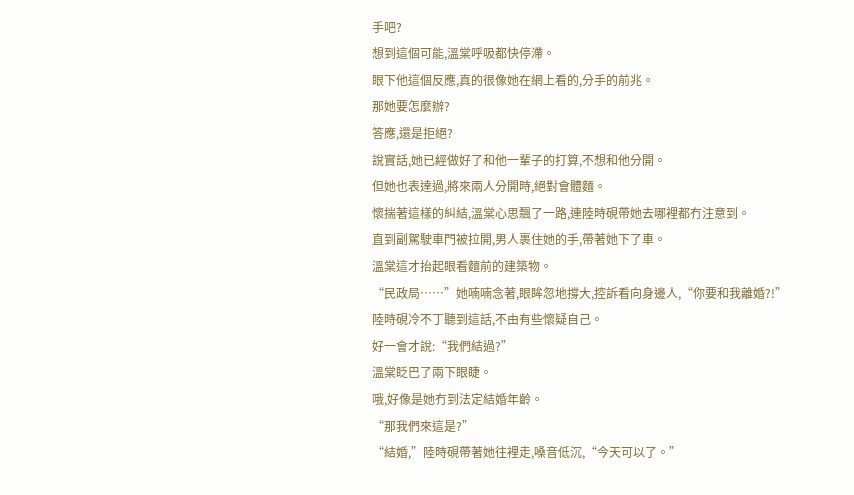手吧?
想到這個可能,溫棠呼吸都快停滯。
眼下他這個反應,真的很像她在網上看的,分手的前兆。
那她要怎麼辦?
答應,還是拒絕?
說實話,她已經做好了和他一輩子的打算,不想和他分開。
但她也表達過,將來兩人分開時,絕對會體麵。
懷揣著這樣的糾結,溫棠心思飄了一路,連陸時硯帶她去哪裡都冇注意到。
直到副駕駛車門被拉開,男人裹住她的手,帶著她下了車。
溫棠這才抬起眼看麵前的建築物。
“民政局……”她喃喃念著,眼眸忽地撐大,控訴看向身邊人,“你要和我離婚?!”
陸時硯冷不丁聽到這話,不由有些懷疑自己。
好一會才說:“我們結過?”
溫棠眨巴了兩下眼睫。
哦,好像是她冇到法定結婚年齡。
“那我們來這是?”
“結婚,”陸時硯帶著她往裡走,嗓音低沉,“今天可以了。”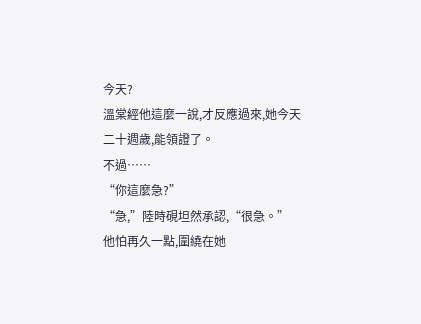今天?
溫棠經他這麼一說,才反應過來,她今天二十週歲,能領證了。
不過……
“你這麼急?”
“急,”陸時硯坦然承認,“很急。”
他怕再久一點,圍繞在她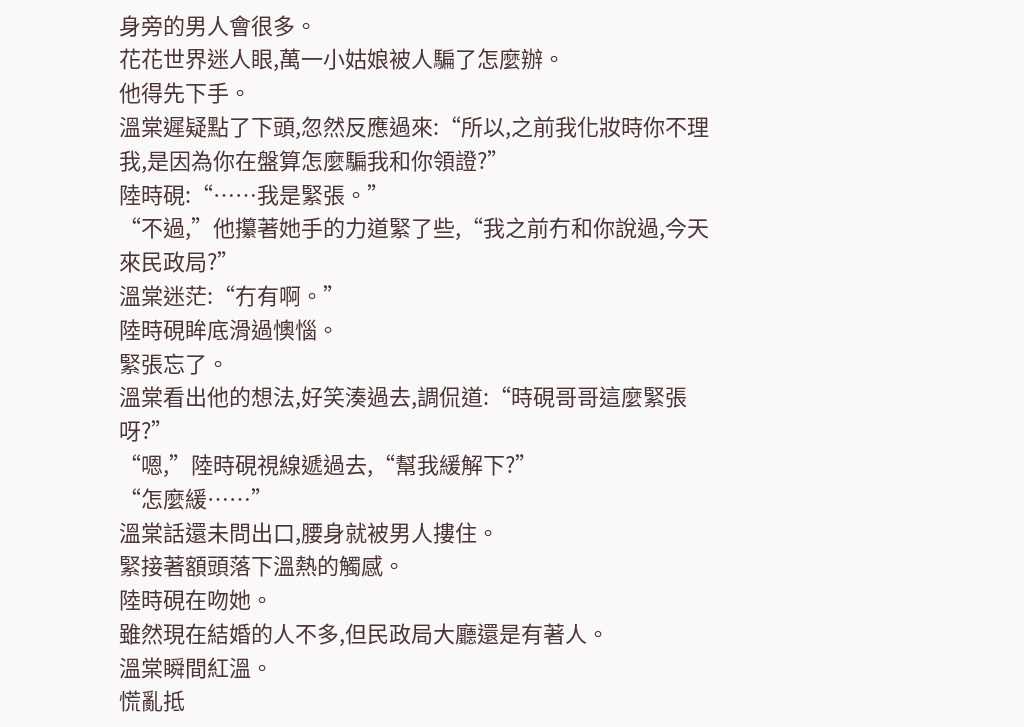身旁的男人會很多。
花花世界迷人眼,萬一小姑娘被人騙了怎麼辦。
他得先下手。
溫棠遲疑點了下頭,忽然反應過來:“所以,之前我化妝時你不理我,是因為你在盤算怎麼騙我和你領證?”
陸時硯:“……我是緊張。”
“不過,”他攥著她手的力道緊了些,“我之前冇和你說過,今天來民政局?”
溫棠迷茫:“冇有啊。”
陸時硯眸底滑過懊惱。
緊張忘了。
溫棠看出他的想法,好笑湊過去,調侃道:“時硯哥哥這麼緊張呀?”
“嗯,”陸時硯視線遞過去,“幫我緩解下?”
“怎麼緩……”
溫棠話還未問出口,腰身就被男人摟住。
緊接著額頭落下溫熱的觸感。
陸時硯在吻她。
雖然現在結婚的人不多,但民政局大廳還是有著人。
溫棠瞬間紅溫。
慌亂抵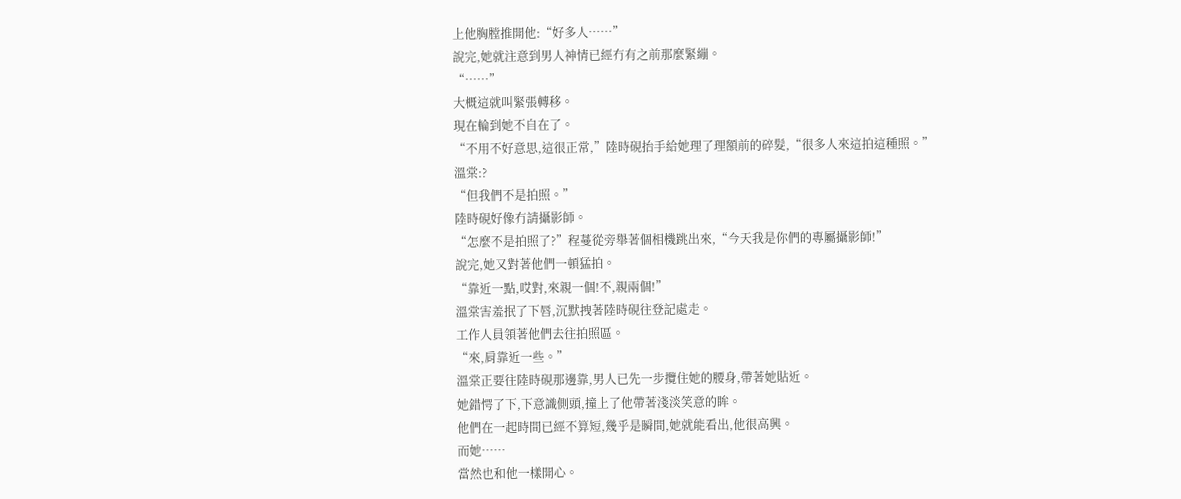上他胸膛推開他:“好多人……”
說完,她就注意到男人神情已經冇有之前那麼緊繃。
“……”
大概這就叫緊張轉移。
現在輪到她不自在了。
“不用不好意思,這很正常,”陸時硯抬手給她理了理額前的碎髮,“很多人來這拍這種照。”
溫棠:?
“但我們不是拍照。”
陸時硯好像冇請攝影師。
“怎麼不是拍照了?”程蔓從旁舉著個相機跳出來,“今天我是你們的專屬攝影師!”
說完,她又對著他們一頓猛拍。
“靠近一點,哎對,來親一個!不,親兩個!”
溫棠害羞抿了下唇,沉默拽著陸時硯往登記處走。
工作人員領著他們去往拍照區。
“來,肩靠近一些。”
溫棠正要往陸時硯那邊靠,男人已先一步攬住她的腰身,帶著她貼近。
她錯愕了下,下意識側頭,撞上了他帶著淺淡笑意的眸。
他們在一起時間已經不算短,幾乎是瞬間,她就能看出,他很高興。
而她……
當然也和他一樣開心。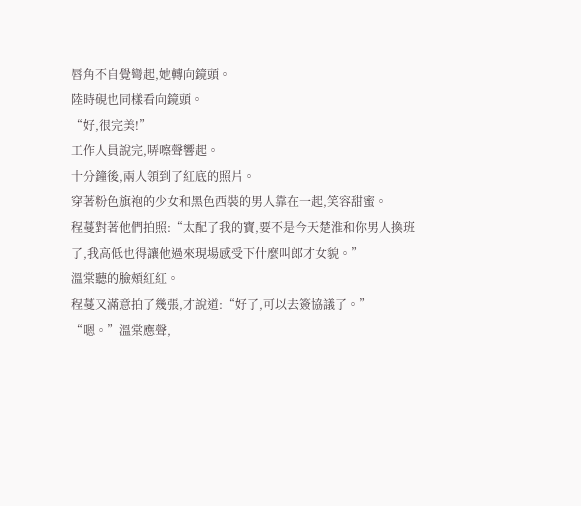唇角不自覺彎起,她轉向鏡頭。
陸時硯也同樣看向鏡頭。
“好,很完美!”
工作人員說完,哢嚓聲響起。
十分鐘後,兩人領到了紅底的照片。
穿著粉色旗袍的少女和黑色西裝的男人靠在一起,笑容甜蜜。
程蔓對著他們拍照:“太配了我的寶,要不是今天楚淮和你男人換班了,我高低也得讓他過來現場感受下什麼叫郎才女貌。”
溫棠聽的臉頰紅紅。
程蔓又滿意拍了幾張,才說道:“好了,可以去簽協議了。”
“嗯。”溫棠應聲,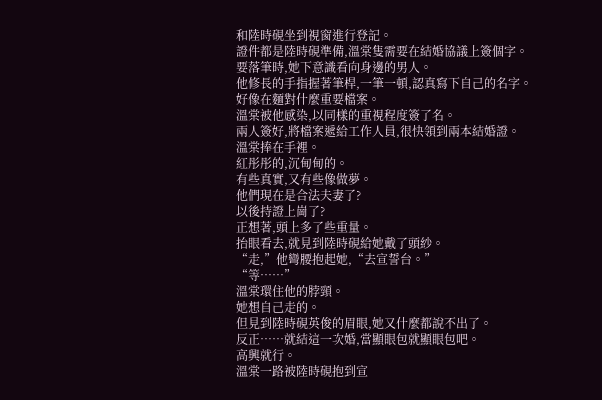和陸時硯坐到視窗進行登記。
證件都是陸時硯準備,溫棠隻需要在結婚協議上簽個字。
要落筆時,她下意識看向身邊的男人。
他修長的手指握著筆桿,一筆一頓,認真寫下自己的名字。
好像在麵對什麼重要檔案。
溫棠被他感染,以同樣的重視程度簽了名。
兩人簽好,將檔案遞給工作人員,很快領到兩本結婚證。
溫棠捧在手裡。
紅彤彤的,沉甸甸的。
有些真實,又有些像做夢。
他們現在是合法夫妻了?
以後持證上崗了?
正想著,頭上多了些重量。
抬眼看去,就見到陸時硯給她戴了頭紗。
“走,”他彎腰抱起她,“去宣誓台。”
“等……”
溫棠環住他的脖頸。
她想自己走的。
但見到陸時硯英俊的眉眼,她又什麼都說不出了。
反正……就結這一次婚,當顯眼包就顯眼包吧。
高興就行。
溫棠一路被陸時硯抱到宣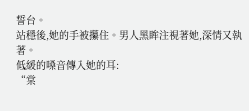誓台。
站穩後,她的手被攥住。男人黑眸注視著她,深情又執著。
低緩的嗓音傳入她的耳:
“棠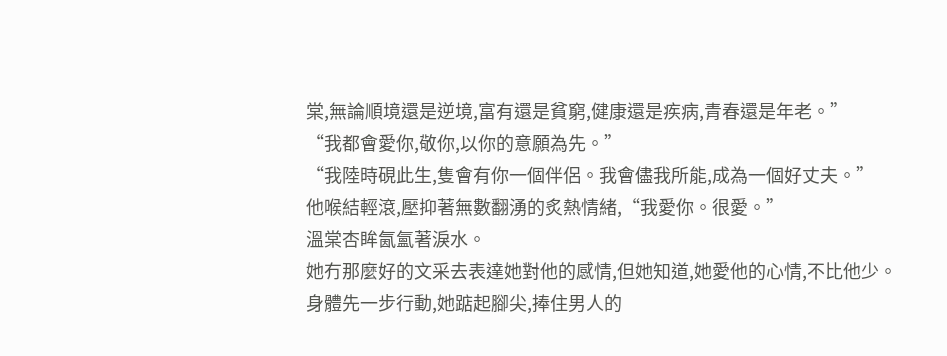棠,無論順境還是逆境,富有還是貧窮,健康還是疾病,青春還是年老。”
“我都會愛你,敬你,以你的意願為先。”
“我陸時硯此生,隻會有你一個伴侶。我會儘我所能,成為一個好丈夫。”
他喉結輕滾,壓抑著無數翻湧的炙熱情緒,“我愛你。很愛。”
溫棠杏眸氤氳著淚水。
她冇那麼好的文采去表達她對他的感情,但她知道,她愛他的心情,不比他少。
身體先一步行動,她踮起腳尖,捧住男人的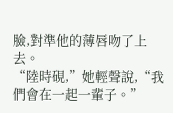臉,對準他的薄唇吻了上去。
“陸時硯,”她輕聲說,“我們會在一起一輩子。”